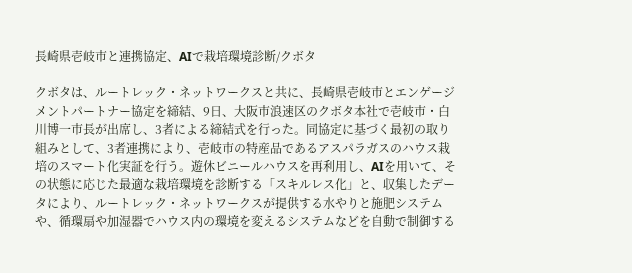長崎県壱岐市と連携協定、AIで栽培環境診断/クボタ

クボタは、ルートレック・ネットワークスと共に、長崎県壱岐市とエンゲージメントパートナー協定を締結、9日、大阪市浪速区のクボタ本社で壱岐市・白川博一市長が出席し、3者による締結式を行った。同協定に基づく最初の取り組みとして、3者連携により、壱岐市の特産品であるアスパラガスのハウス栽培のスマート化実証を行う。遊休ビニールハウスを再利用し、AIを用いて、その状態に応じた最適な栽培環境を診断する「スキルレス化」と、収集したデータにより、ルートレック・ネットワークスが提供する水やりと施肥システムや、循環扇や加湿器でハウス内の環境を変えるシステムなどを自動で制御する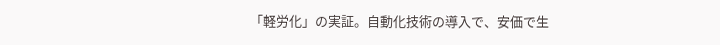「軽労化」の実証。自動化技術の導入で、安価で生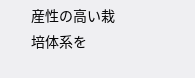産性の高い栽培体系を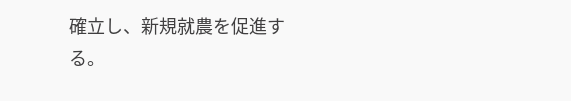確立し、新規就農を促進する。